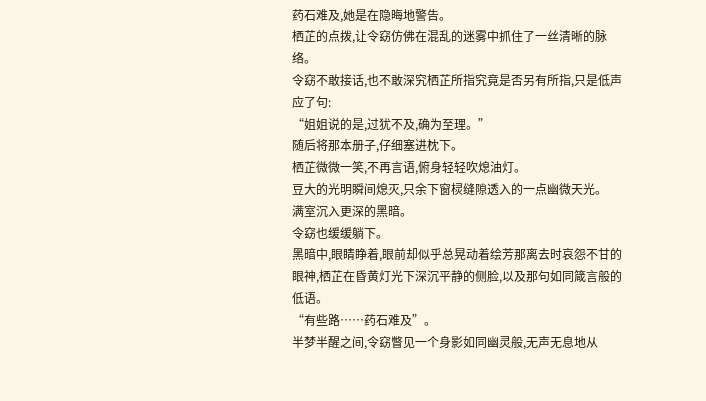药石难及,她是在隐晦地警告。
栖芷的点拨,让令窈仿佛在混乱的迷雾中抓住了一丝清晰的脉络。
令窈不敢接话,也不敢深究栖芷所指究竟是否另有所指,只是低声应了句:
“姐姐说的是,过犹不及,确为至理。”
随后将那本册子,仔细塞进枕下。
栖芷微微一笑,不再言语,俯身轻轻吹熄油灯。
豆大的光明瞬间熄灭,只余下窗棂缝隙透入的一点幽微天光。
满室沉入更深的黑暗。
令窈也缓缓躺下。
黑暗中,眼睛睁着,眼前却似乎总晃动着绘芳那离去时哀怨不甘的眼神,栖芷在昏黄灯光下深沉平静的侧脸,以及那句如同箴言般的低语。
“有些路……药石难及”。
半梦半醒之间,令窈瞥见一个身影如同幽灵般,无声无息地从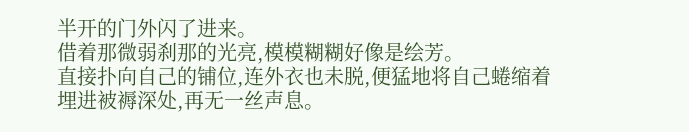半开的门外闪了进来。
借着那微弱刹那的光亮,模模糊糊好像是绘芳。
直接扑向自己的铺位,连外衣也未脱,便猛地将自己蜷缩着埋进被褥深处,再无一丝声息。